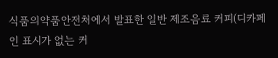식품의약품안전처에서 발표한 일반 제조음료 커피(디카페인 표시가 없는 커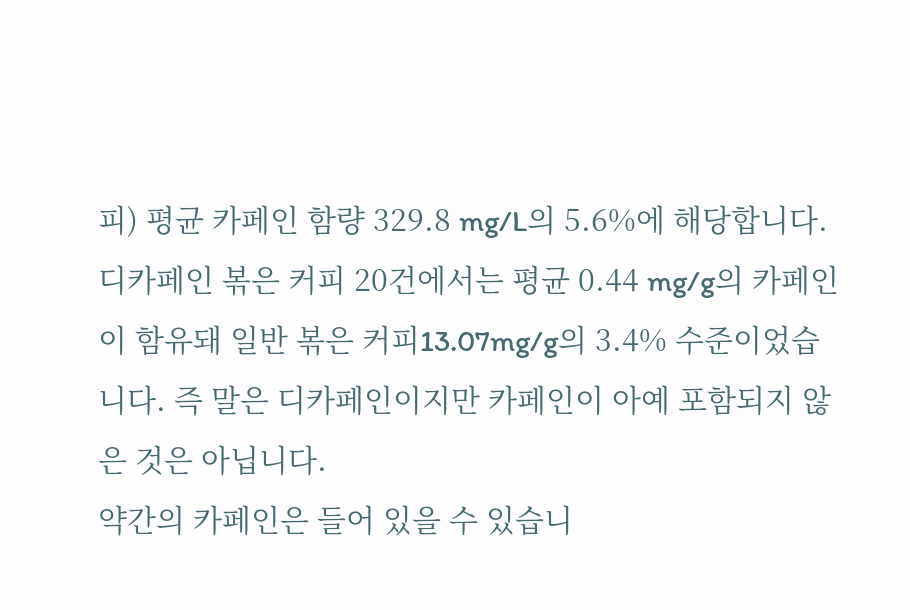피) 평균 카페인 함량 329.8 mg/L의 5.6%에 해당합니다. 디카페인 볶은 커피 20건에서는 평균 0.44 mg/g의 카페인이 함유돼 일반 볶은 커피13.07mg/g의 3.4% 수준이었습니다. 즉 말은 디카페인이지만 카페인이 아예 포함되지 않은 것은 아닙니다.
약간의 카페인은 들어 있을 수 있습니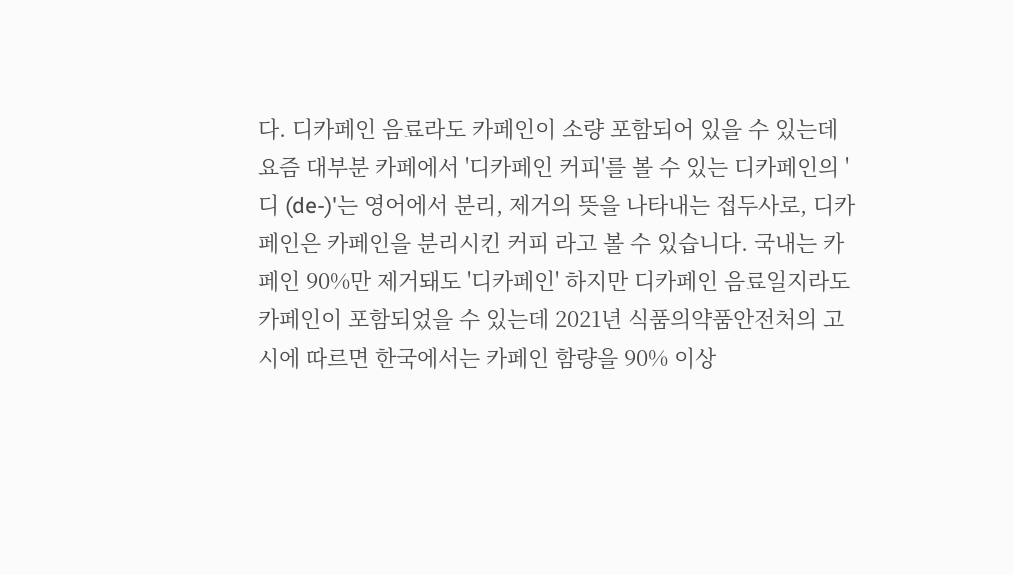다. 디카페인 음료라도 카페인이 소량 포함되어 있을 수 있는데 요즘 대부분 카페에서 '디카페인 커피'를 볼 수 있는 디카페인의 '디 (de-)'는 영어에서 분리, 제거의 뜻을 나타내는 접두사로, 디카페인은 카페인을 분리시킨 커피 라고 볼 수 있습니다. 국내는 카페인 90%만 제거돼도 '디카페인' 하지만 디카페인 음료일지라도 카페인이 포함되었을 수 있는데 2021년 식품의약품안전처의 고시에 따르면 한국에서는 카페인 함량을 90% 이상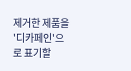제거한 제품을 '디카페인'으로 표기할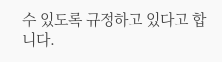수 있도록 규정하고 있다고 합니다.